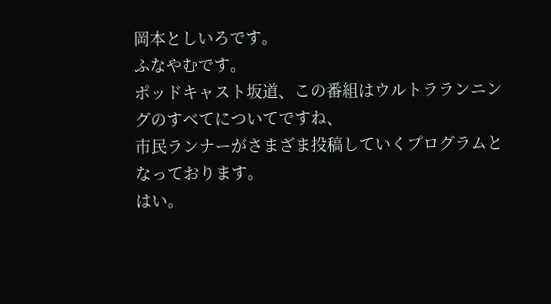岡本としいろです。
ふなやむです。
ポッドキャスト坂道、この番組はウルトラランニングのすべてについてですね、
市民ランナーがさまざま投稿していくプログラムとなっております。
はい。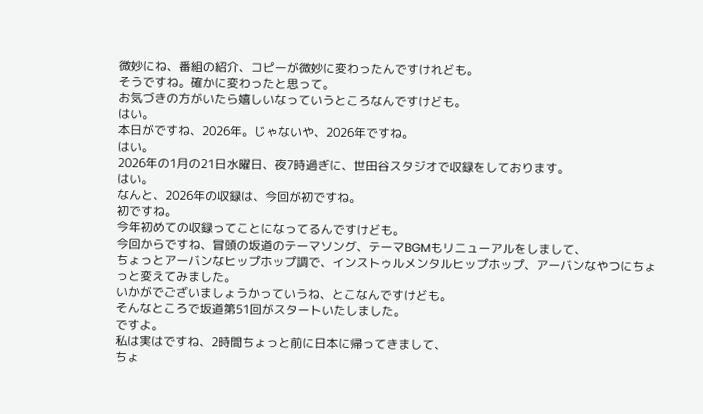微妙にね、番組の紹介、コピーが微妙に変わったんですけれども。
そうですね。確かに変わったと思って。
お気づきの方がいたら嬉しいなっていうところなんですけども。
はい。
本日がですね、2026年。じゃないや、2026年ですね。
はい。
2026年の1月の21日水曜日、夜7時過ぎに、世田谷スタジオで収録をしております。
はい。
なんと、2026年の収録は、今回が初ですね。
初ですね。
今年初めての収録ってことになってるんですけども。
今回からですね、冒頭の坂道のテーマソング、テーマBGMもリニューアルをしまして、
ちょっとアーバンなヒップホップ調で、インストゥルメンタルヒップホップ、アーバンなやつにちょっと変えてみました。
いかがでございましょうかっていうね、とこなんですけども。
そんなところで坂道第51回がスタートいたしました。
ですよ。
私は実はですね、2時間ちょっと前に日本に帰ってきまして、
ちょ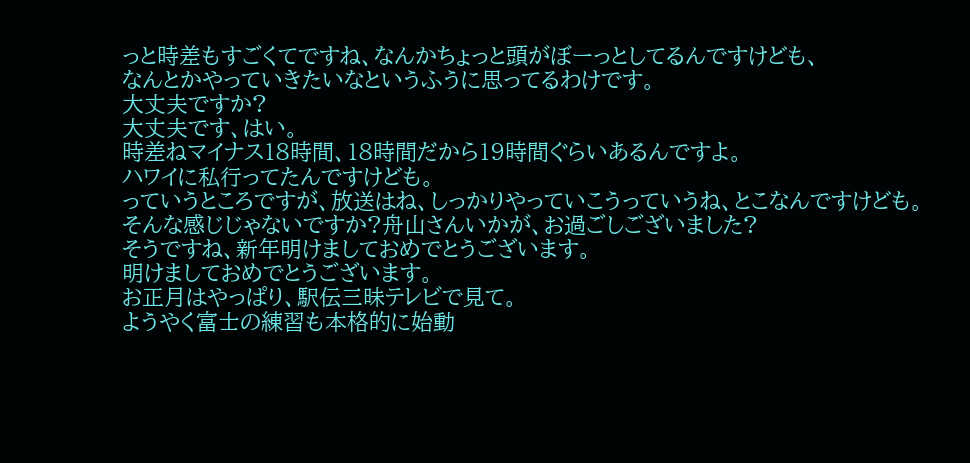っと時差もすごくてですね、なんかちょっと頭がぼーっとしてるんですけども、
なんとかやっていきたいなというふうに思ってるわけです。
大丈夫ですか?
大丈夫です、はい。
時差ねマイナス18時間、18時間だから19時間ぐらいあるんですよ。
ハワイに私行ってたんですけども。
っていうところですが、放送はね、しっかりやっていこうっていうね、とこなんですけども。
そんな感じじゃないですか?舟山さんいかが、お過ごしございました?
そうですね、新年明けましておめでとうございます。
明けましておめでとうございます。
お正月はやっぱり、駅伝三昧テレビで見て。
ようやく富士の練習も本格的に始動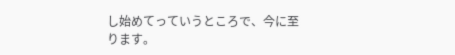し始めてっていうところで、今に至ります。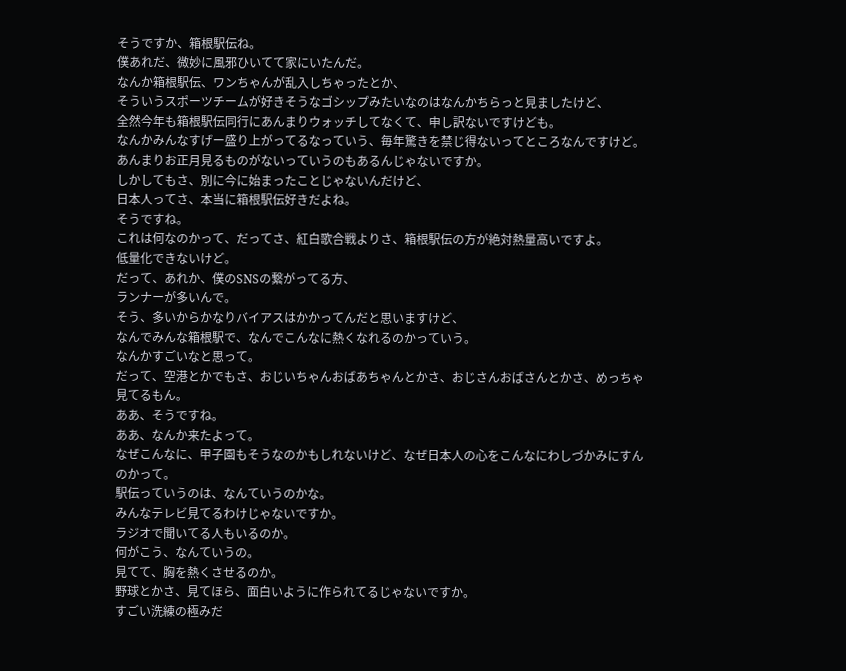そうですか、箱根駅伝ね。
僕あれだ、微妙に風邪ひいてて家にいたんだ。
なんか箱根駅伝、ワンちゃんが乱入しちゃったとか、
そういうスポーツチームが好きそうなゴシップみたいなのはなんかちらっと見ましたけど、
全然今年も箱根駅伝同行にあんまりウォッチしてなくて、申し訳ないですけども。
なんかみんなすげー盛り上がってるなっていう、毎年驚きを禁じ得ないってところなんですけど。
あんまりお正月見るものがないっていうのもあるんじゃないですか。
しかしてもさ、別に今に始まったことじゃないんだけど、
日本人ってさ、本当に箱根駅伝好きだよね。
そうですね。
これは何なのかって、だってさ、紅白歌合戦よりさ、箱根駅伝の方が絶対熱量高いですよ。
低量化できないけど。
だって、あれか、僕のSNSの繋がってる方、
ランナーが多いんで。
そう、多いからかなりバイアスはかかってんだと思いますけど、
なんでみんな箱根駅で、なんでこんなに熱くなれるのかっていう。
なんかすごいなと思って。
だって、空港とかでもさ、おじいちゃんおばあちゃんとかさ、おじさんおばさんとかさ、めっちゃ見てるもん。
ああ、そうですね。
ああ、なんか来たよって。
なぜこんなに、甲子園もそうなのかもしれないけど、なぜ日本人の心をこんなにわしづかみにすんのかって。
駅伝っていうのは、なんていうのかな。
みんなテレビ見てるわけじゃないですか。
ラジオで聞いてる人もいるのか。
何がこう、なんていうの。
見てて、胸を熱くさせるのか。
野球とかさ、見てほら、面白いように作られてるじゃないですか。
すごい洗練の極みだ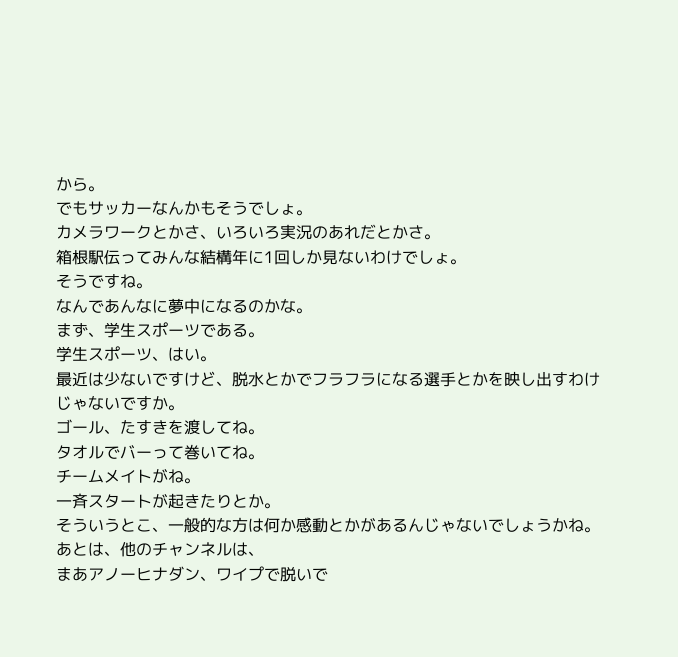から。
でもサッカーなんかもそうでしょ。
カメラワークとかさ、いろいろ実況のあれだとかさ。
箱根駅伝ってみんな結構年に1回しか見ないわけでしょ。
そうですね。
なんであんなに夢中になるのかな。
まず、学生スポーツである。
学生スポーツ、はい。
最近は少ないですけど、脱水とかでフラフラになる選手とかを映し出すわけじゃないですか。
ゴール、たすきを渡してね。
タオルでバーって巻いてね。
チームメイトがね。
一斉スタートが起きたりとか。
そういうとこ、一般的な方は何か感動とかがあるんじゃないでしょうかね。
あとは、他のチャンネルは、
まあアノーヒナダン、ワイプで脱いで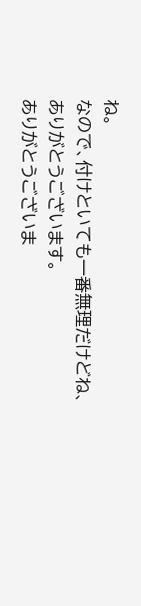ね。
なので、付けといても一番無理だけどね、
ありがとうございます。
ありがとうございま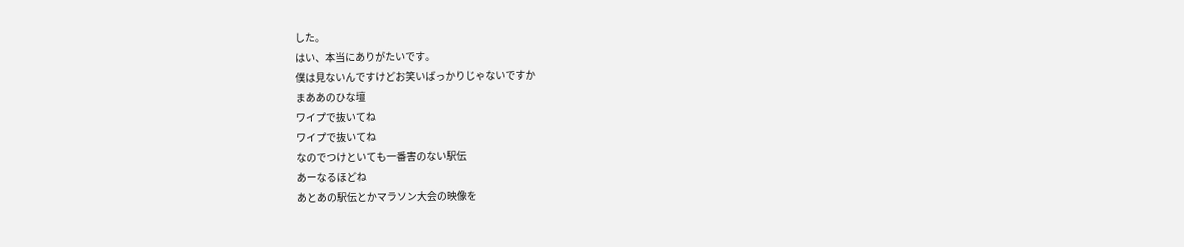した。
はい、本当にありがたいです。
僕は見ないんですけどお笑いばっかりじゃないですか
まああのひな壇
ワイプで抜いてね
ワイプで抜いてね
なのでつけといても一番害のない駅伝
あーなるほどね
あとあの駅伝とかマラソン大会の映像を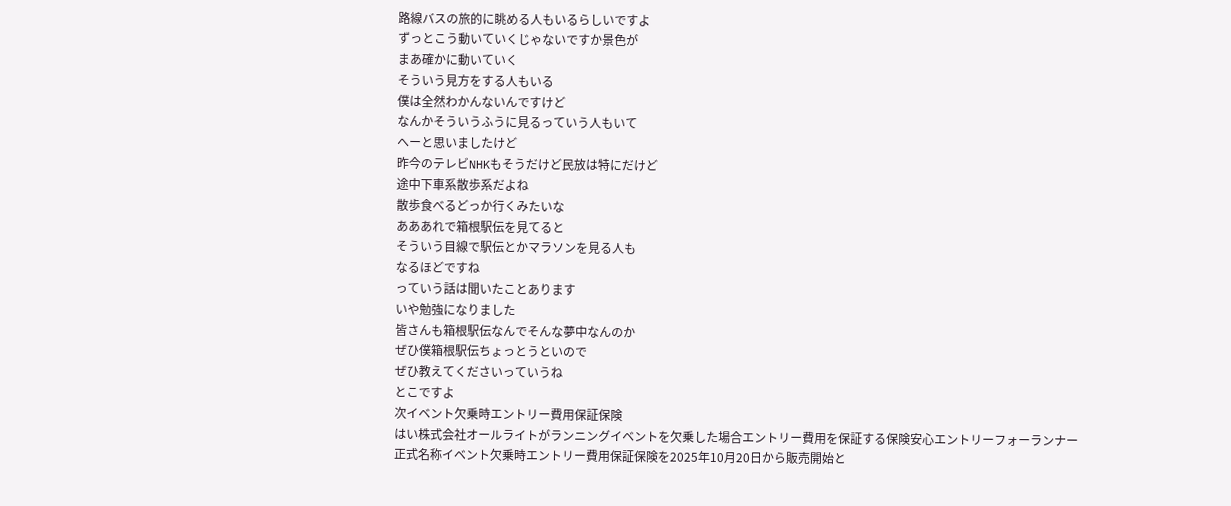路線バスの旅的に眺める人もいるらしいですよ
ずっとこう動いていくじゃないですか景色が
まあ確かに動いていく
そういう見方をする人もいる
僕は全然わかんないんですけど
なんかそういうふうに見るっていう人もいて
へーと思いましたけど
昨今のテレビNHKもそうだけど民放は特にだけど
途中下車系散歩系だよね
散歩食べるどっか行くみたいな
あああれで箱根駅伝を見てると
そういう目線で駅伝とかマラソンを見る人も
なるほどですね
っていう話は聞いたことあります
いや勉強になりました
皆さんも箱根駅伝なんでそんな夢中なんのか
ぜひ僕箱根駅伝ちょっとうといので
ぜひ教えてくださいっていうね
とこですよ
次イベント欠乗時エントリー費用保証保険
はい株式会社オールライトがランニングイベントを欠乗した場合エントリー費用を保証する保険安心エントリーフォーランナー
正式名称イベント欠乗時エントリー費用保証保険を2025年10月20日から販売開始と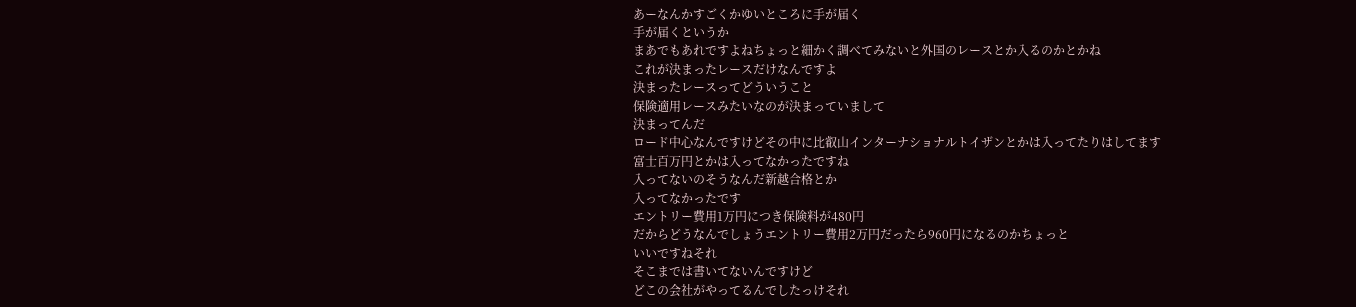あーなんかすごくかゆいところに手が届く
手が届くというか
まあでもあれですよねちょっと細かく調べてみないと外国のレースとか入るのかとかね
これが決まったレースだけなんですよ
決まったレースってどういうこと
保険適用レースみたいなのが決まっていまして
決まってんだ
ロード中心なんですけどその中に比叡山インターナショナルトイザンとかは入ってたりはしてます
富士百万円とかは入ってなかったですね
入ってないのそうなんだ新越合格とか
入ってなかったです
エントリー費用1万円につき保険料が480円
だからどうなんでしょうエントリー費用2万円だったら960円になるのかちょっと
いいですねそれ
そこまでは書いてないんですけど
どこの会社がやってるんでしたっけそれ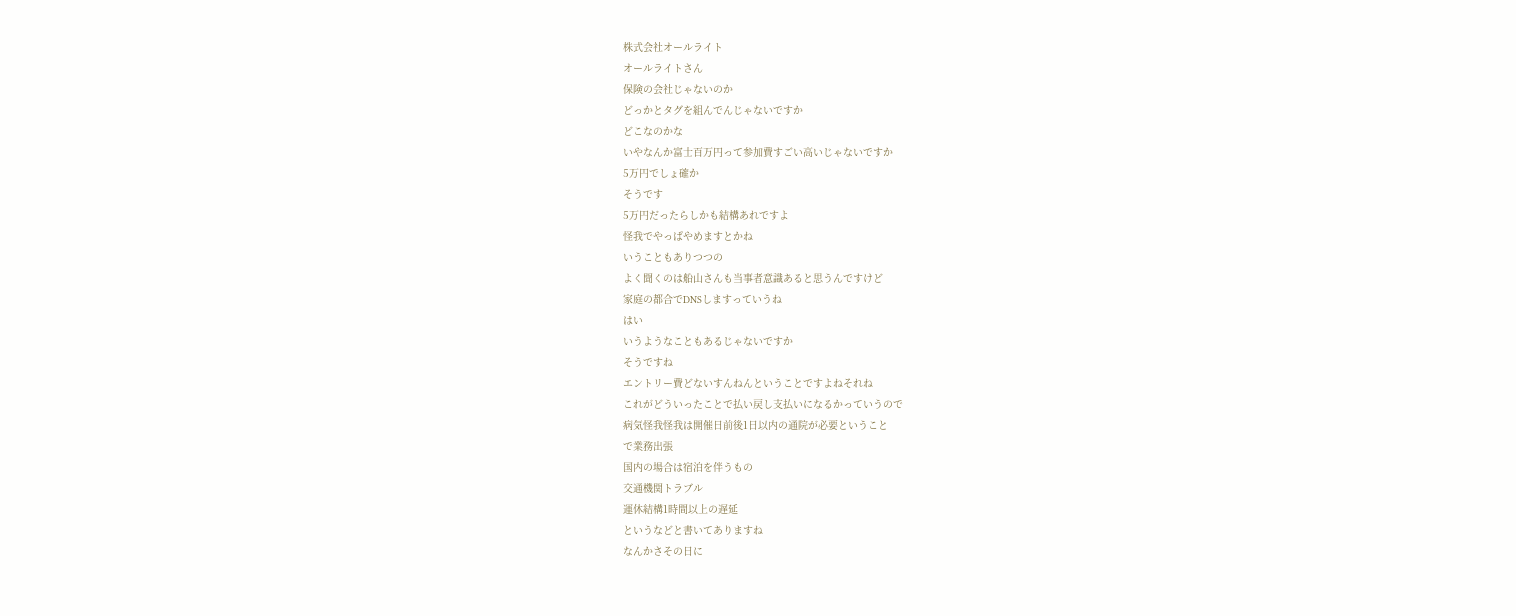株式会社オールライト
オールライトさん
保険の会社じゃないのか
どっかとタグを組んでんじゃないですか
どこなのかな
いやなんか富士百万円って参加費すごい高いじゃないですか
5万円でしょ確か
そうです
5万円だったらしかも結構あれですよ
怪我でやっぱやめますとかね
いうこともありつつの
よく聞くのは船山さんも当事者意識あると思うんですけど
家庭の都合でDNSしますっていうね
はい
いうようなこともあるじゃないですか
そうですね
エントリー費どないすんねんということですよねそれね
これがどういったことで払い戻し支払いになるかっていうので
病気怪我怪我は開催日前後1日以内の通院が必要ということ
で業務出張
国内の場合は宿泊を伴うもの
交通機関トラブル
運休結構1時間以上の遅延
というなどと書いてありますね
なんかさその日に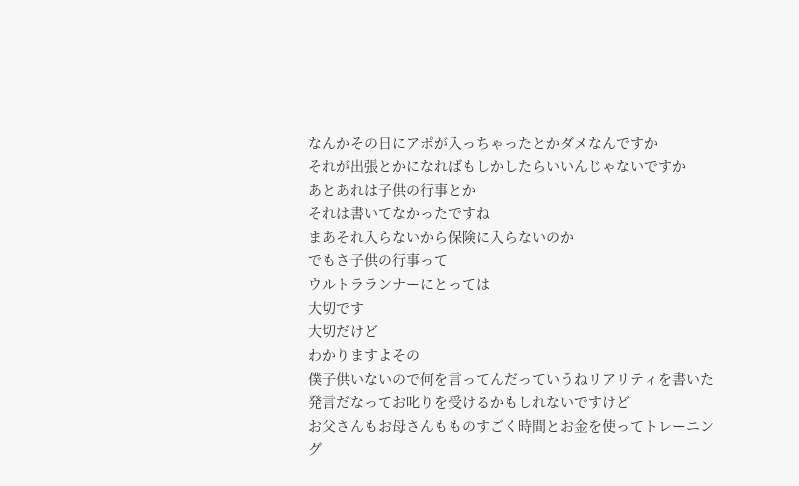なんかその日にアポが入っちゃったとかダメなんですか
それが出張とかになればもしかしたらいいんじゃないですか
あとあれは子供の行事とか
それは書いてなかったですね
まあそれ入らないから保険に入らないのか
でもさ子供の行事って
ウルトラランナーにとっては
大切です
大切だけど
わかりますよその
僕子供いないので何を言ってんだっていうねリアリティを書いた
発言だなってお叱りを受けるかもしれないですけど
お父さんもお母さんもものすごく時間とお金を使ってトレーニング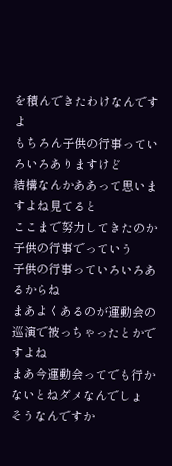を積んできたわけなんですよ
もちろん子供の行事っていろいろありますけど
結構なんかああって思いますよね見てると
ここまで努力してきたのか子供の行事でっていう
子供の行事っていろいろあるからね
まあよくあるのが運動会の巡演で被っちゃったとかですよね
まあ今運動会ってでも行かないとねダメなんでしょ
そうなんですか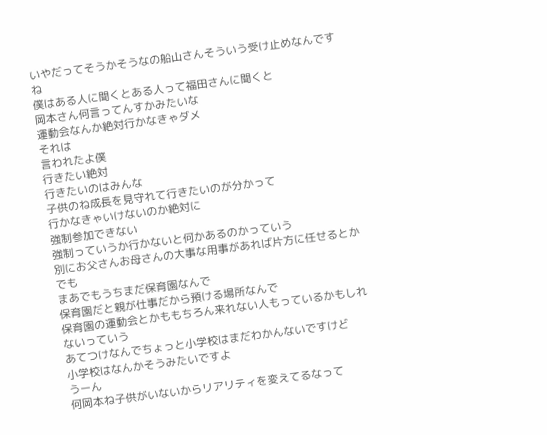いやだってそうかそうなの船山さんそういう受け止めなんですね
僕はある人に聞くとある人って福田さんに聞くと
岡本さん何言ってんすかみたいな
運動会なんか絶対行かなきゃダメ
それは
言われたよ僕
行きたい絶対
行きたいのはみんな
子供のね成長を見守れて行きたいのが分かって
行かなきゃいけないのか絶対に
強制参加できない
強制っていうか行かないと何かあるのかっていう
別にお父さんお母さんの大事な用事があれば片方に任せるとか
でも
まあでもうちまだ保育園なんで
保育園だと親が仕事だから預ける場所なんで
保育園の運動会とかももちろん来れない人もっているかもしれないっていう
あてつけなんでちょっと小学校はまだわかんないですけど
小学校はなんかそうみたいですよ
うーん
何岡本ね子供がいないからリアリティを変えてるなって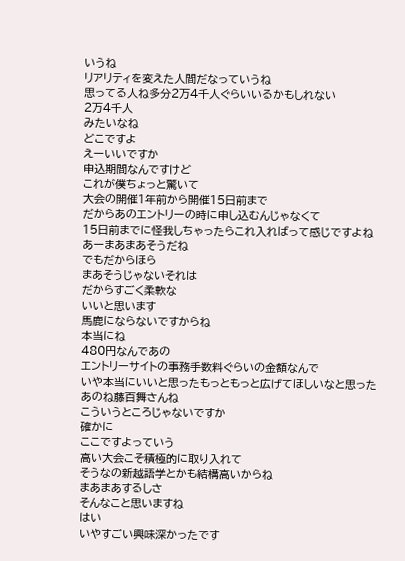いうね
リアリティを変えた人間だなっていうね
思ってる人ね多分2万4千人ぐらいいるかもしれない
2万4千人
みたいなね
どこですよ
えーいいですか
申込期間なんですけど
これが僕ちょっと驚いて
大会の開催1年前から開催15日前まで
だからあのエントリーの時に申し込むんじゃなくて
15日前までに怪我しちゃったらこれ入ればって感じですよね
あーまあまあそうだね
でもだからほら
まあそうじゃないそれは
だからすごく柔軟な
いいと思います
馬鹿にならないですからね
本当にね
480円なんであの
エントリーサイトの事務手数料ぐらいの金額なんで
いや本当にいいと思ったもっともっと広げてほしいなと思った
あのね藤百舞さんね
こういうところじゃないですか
確かに
ここですよっていう
高い大会こそ積極的に取り入れて
そうなの新越語学とかも結構高いからね
まあまあするしさ
そんなこと思いますね
はい
いやすごい興味深かったです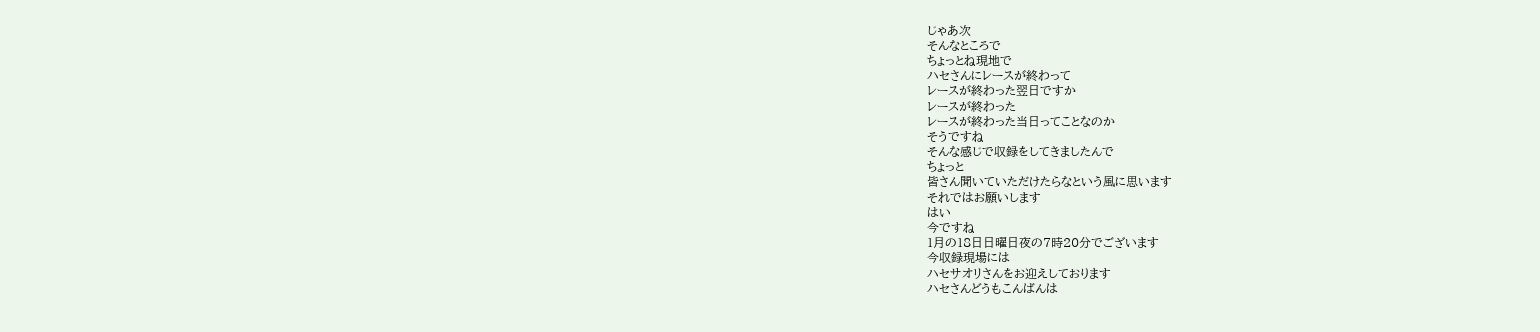じゃあ次
そんなところで
ちょっとね現地で
ハセさんにレースが終わって
レースが終わった翌日ですか
レースが終わった
レースが終わった当日ってことなのか
そうですね
そんな感じで収録をしてきましたんで
ちょっと
皆さん聞いていただけたらなという風に思います
それではお願いします
はい
今ですね
1月の18日日曜日夜の7時20分でございます
今収録現場には
ハセサオリさんをお迎えしております
ハセさんどうもこんばんは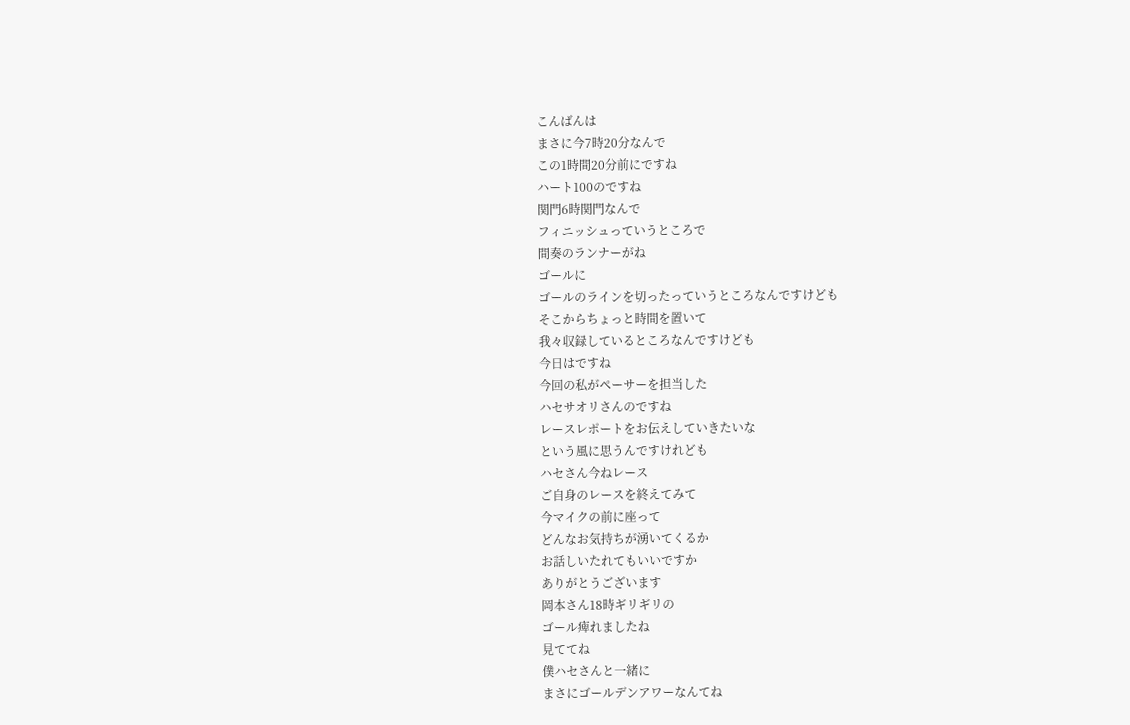こんばんは
まさに今7時20分なんで
この1時間20分前にですね
ハート100のですね
関門6時関門なんで
フィニッシュっていうところで
間奏のランナーがね
ゴールに
ゴールのラインを切ったっていうところなんですけども
そこからちょっと時間を置いて
我々収録しているところなんですけども
今日はですね
今回の私がペーサーを担当した
ハセサオリさんのですね
レースレポートをお伝えしていきたいな
という風に思うんですけれども
ハセさん今ねレース
ご自身のレースを終えてみて
今マイクの前に座って
どんなお気持ちが湧いてくるか
お話しいたれてもいいですか
ありがとうございます
岡本さん18時ギリギリの
ゴール痺れましたね
見ててね
僕ハセさんと一緒に
まさにゴールデンアワーなんてね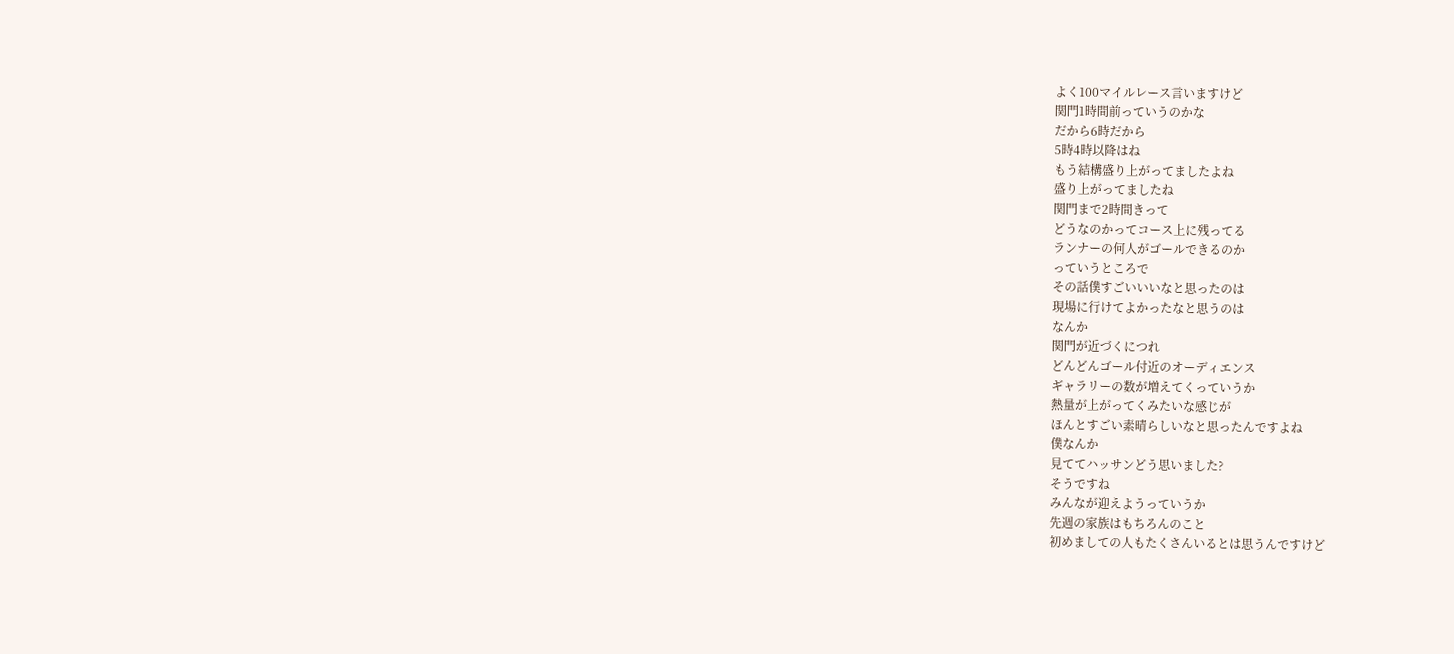よく100マイルレース言いますけど
関門1時間前っていうのかな
だから6時だから
5時4時以降はね
もう結構盛り上がってましたよね
盛り上がってましたね
関門まで2時間きって
どうなのかってコース上に残ってる
ランナーの何人がゴールできるのか
っていうところで
その話僕すごいいいなと思ったのは
現場に行けてよかったなと思うのは
なんか
関門が近づくにつれ
どんどんゴール付近のオーディエンス
ギャラリーの数が増えてくっていうか
熱量が上がってくみたいな感じが
ほんとすごい素晴らしいなと思ったんですよね
僕なんか
見ててハッサンどう思いました?
そうですね
みんなが迎えようっていうか
先週の家族はもちろんのこと
初めましての人もたくさんいるとは思うんですけど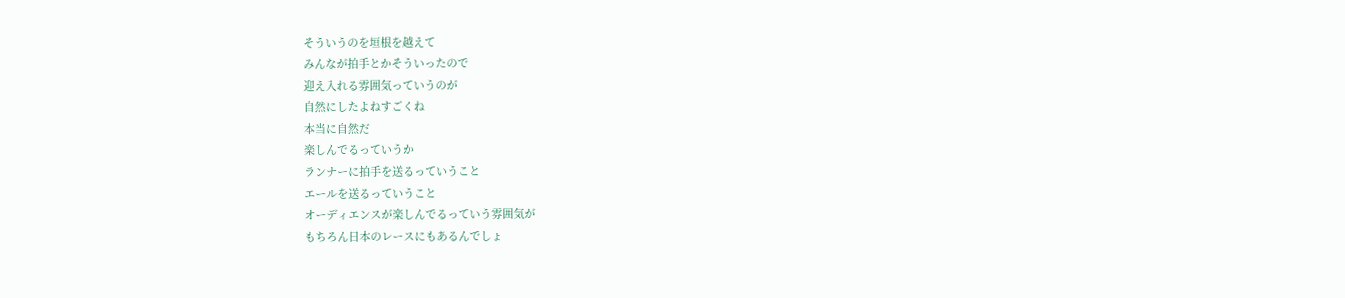そういうのを垣根を越えて
みんなが拍手とかそういったので
迎え入れる雰囲気っていうのが
自然にしたよねすごくね
本当に自然だ
楽しんでるっていうか
ランナーに拍手を送るっていうこと
エールを送るっていうこと
オーディエンスが楽しんでるっていう雰囲気が
もちろん日本のレースにもあるんでしょ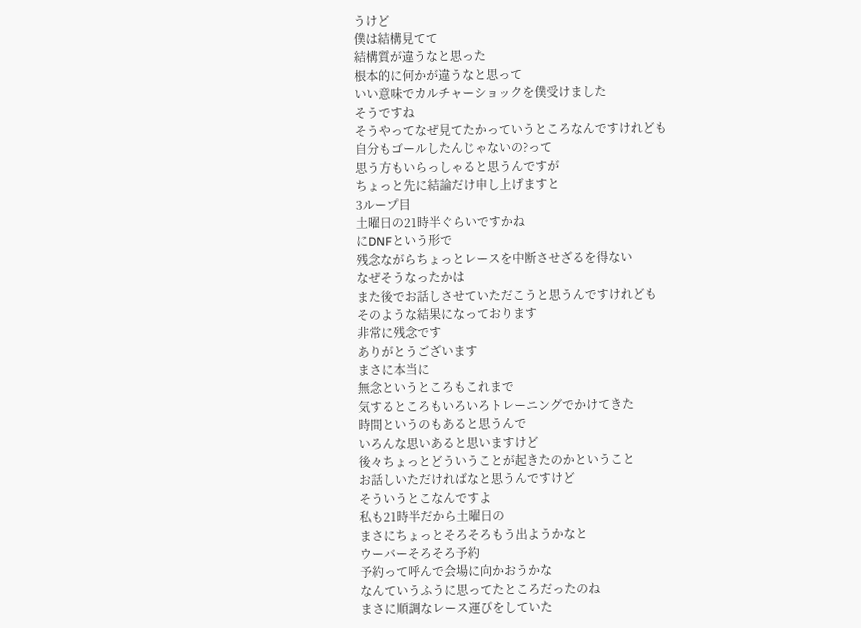うけど
僕は結構見てて
結構質が違うなと思った
根本的に何かが違うなと思って
いい意味でカルチャーショックを僕受けました
そうですね
そうやってなぜ見てたかっていうところなんですけれども
自分もゴールしたんじゃないの?って
思う方もいらっしゃると思うんですが
ちょっと先に結論だけ申し上げますと
3ループ目
土曜日の21時半ぐらいですかね
にDNFという形で
残念ながらちょっとレースを中断させざるを得ない
なぜそうなったかは
また後でお話しさせていただこうと思うんですけれども
そのような結果になっております
非常に残念です
ありがとうございます
まさに本当に
無念というところもこれまで
気するところもいろいろトレーニングでかけてきた
時間というのもあると思うんで
いろんな思いあると思いますけど
後々ちょっとどういうことが起きたのかということ
お話しいただければなと思うんですけど
そういうとこなんですよ
私も21時半だから土曜日の
まさにちょっとそろそろもう出ようかなと
ウーバーそろそろ予約
予約って呼んで会場に向かおうかな
なんていうふうに思ってたところだったのね
まさに順調なレース運びをしていた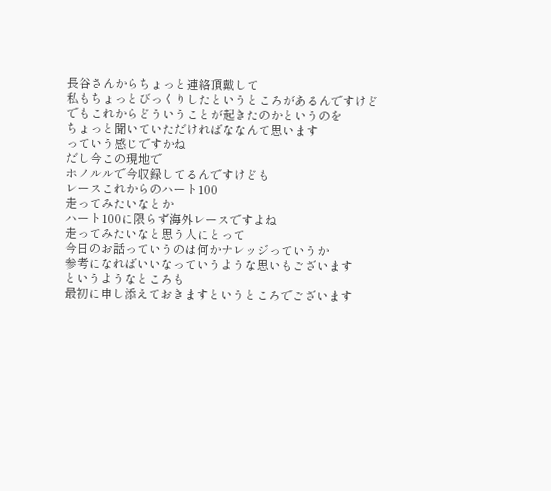長谷さんからちょっと連絡頂戴して
私もちょっとびっくりしたというところがあるんですけど
でもこれからどういうことが起きたのかというのを
ちょっと聞いていただければななんて思います
っていう感じですかね
だし今この現地で
ホノルルで今収録してるんですけども
レースこれからのハート100
走ってみたいなとか
ハート100に限らず海外レースですよね
走ってみたいなと思う人にとって
今日のお話っていうのは何かナレッジっていうか
参考になればいいなっていうような思いもございます
というようなところも
最初に申し添えておきますというところでございます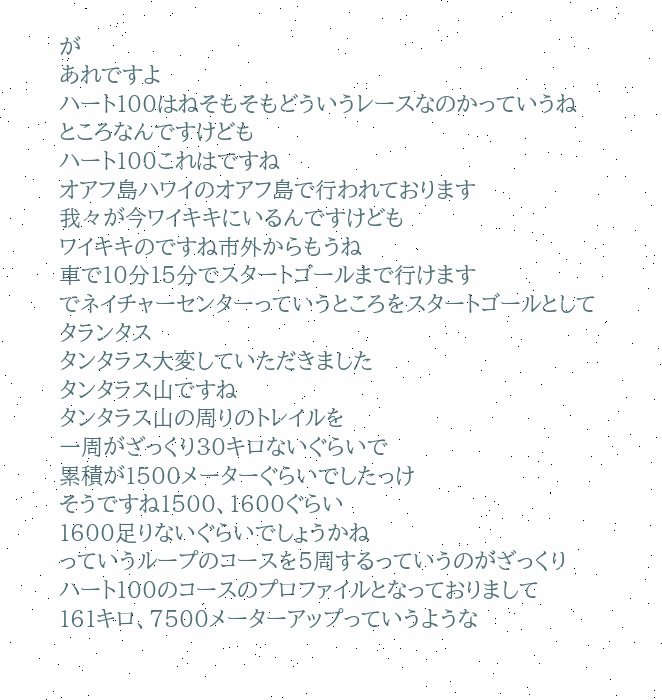が
あれですよ
ハート100はねそもそもどういうレースなのかっていうね
ところなんですけども
ハート100これはですね
オアフ島ハワイのオアフ島で行われております
我々が今ワイキキにいるんですけども
ワイキキのですね市外からもうね
車で10分15分でスタートゴールまで行けます
でネイチャーセンターっていうところをスタートゴールとして
タランタス
タンタラス大変していただきました
タンタラス山ですね
タンタラス山の周りのトレイルを
一周がざっくり30キロないぐらいで
累積が1500メーターぐらいでしたっけ
そうですね1500、1600ぐらい
1600足りないぐらいでしょうかね
っていうループのコースを5周するっていうのがざっくり
ハート100のコースのプロファイルとなっておりまして
161キロ、7500メーターアップっていうような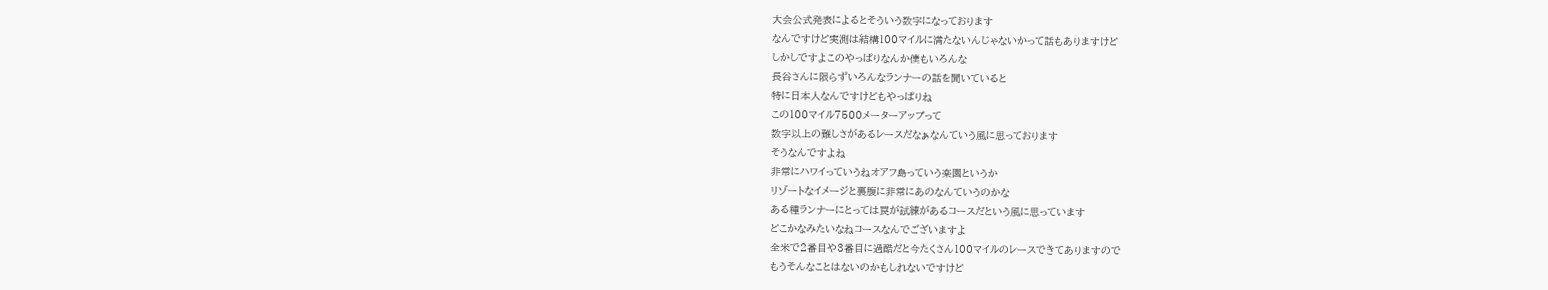大会公式発表によるとそういう数字になっております
なんですけど実測は結構100マイルに満たないんじゃないかって話もありますけど
しかしですよこのやっぱりなんか僕もいろんな
長谷さんに限らずいろんなランナーの話を聞いていると
特に日本人なんですけどもやっぱりね
この100マイル7500メーターアップって
数字以上の難しさがあるレースだなぁなんていう風に思っております
そうなんですよね
非常にハワイっていうねオアフ島っていう楽園というか
リゾートなイメージと裏腹に非常にあのなんていうのかな
ある種ランナーにとっては罠が試練があるコースだという風に思っています
どこかなみたいなねコースなんでございますよ
全米で2番目や3番目に過酷だと今たくさん100マイルのレースできてありますので
もうそんなことはないのかもしれないですけど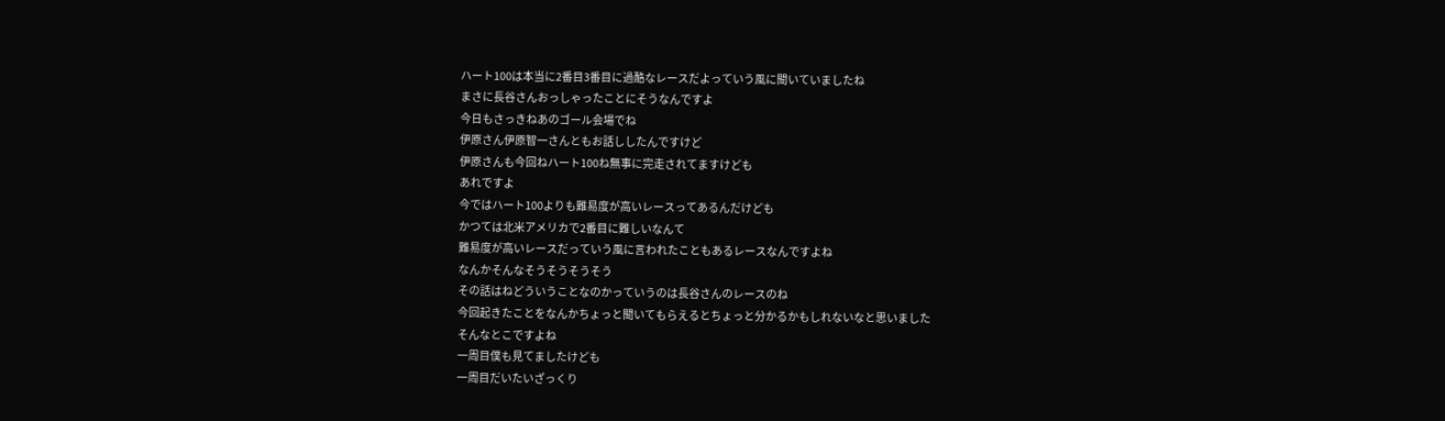ハート100は本当に2番目3番目に過酷なレースだよっていう風に聞いていましたね
まさに長谷さんおっしゃったことにそうなんですよ
今日もさっきねあのゴール会場でね
伊原さん伊原智一さんともお話ししたんですけど
伊原さんも今回ねハート100ね無事に完走されてますけども
あれですよ
今ではハート100よりも難易度が高いレースってあるんだけども
かつては北米アメリカで2番目に難しいなんて
難易度が高いレースだっていう風に言われたこともあるレースなんですよね
なんかそんなそうそうそうそう
その話はねどういうことなのかっていうのは長谷さんのレースのね
今回起きたことをなんかちょっと聞いてもらえるとちょっと分かるかもしれないなと思いました
そんなとこですよね
一周目僕も見てましたけども
一周目だいたいざっくり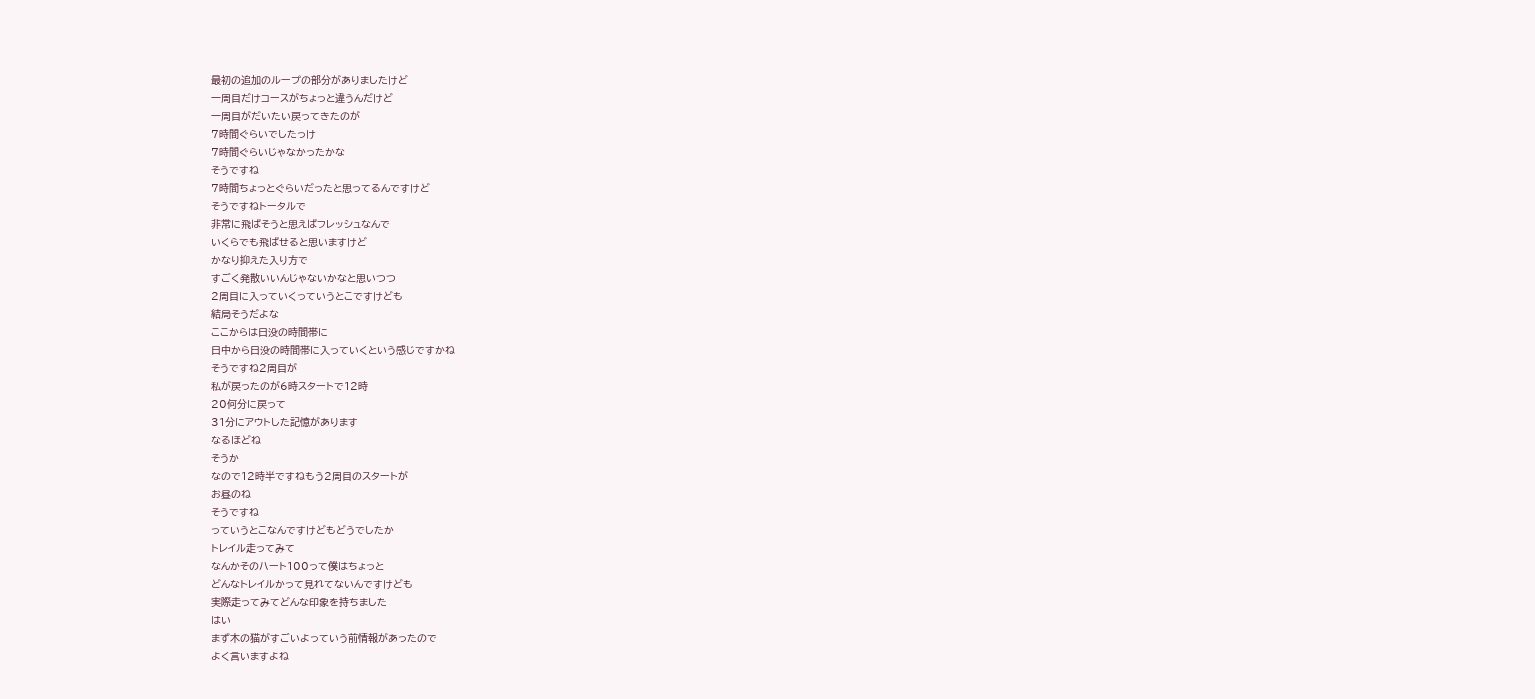最初の追加のループの部分がありましたけど
一周目だけコースがちょっと違うんだけど
一周目がだいたい戻ってきたのが
7時間ぐらいでしたっけ
7時間ぐらいじゃなかったかな
そうですね
7時間ちょっとぐらいだったと思ってるんですけど
そうですねトータルで
非常に飛ばそうと思えばフレッシュなんで
いくらでも飛ばせると思いますけど
かなり抑えた入り方で
すごく発散いいんじゃないかなと思いつつ
2周目に入っていくっていうとこですけども
結局そうだよな
ここからは日没の時間帯に
日中から日没の時間帯に入っていくという感じですかね
そうですね2周目が
私が戻ったのが6時スタートで12時
20何分に戻って
31分にアウトした記憶があります
なるほどね
そうか
なので12時半ですねもう2周目のスタートが
お昼のね
そうですね
っていうとこなんですけどもどうでしたか
トレイル走ってみて
なんかそのハート100って僕はちょっと
どんなトレイルかって見れてないんですけども
実際走ってみてどんな印象を持ちました
はい
まず木の猫がすごいよっていう前情報があったので
よく言いますよね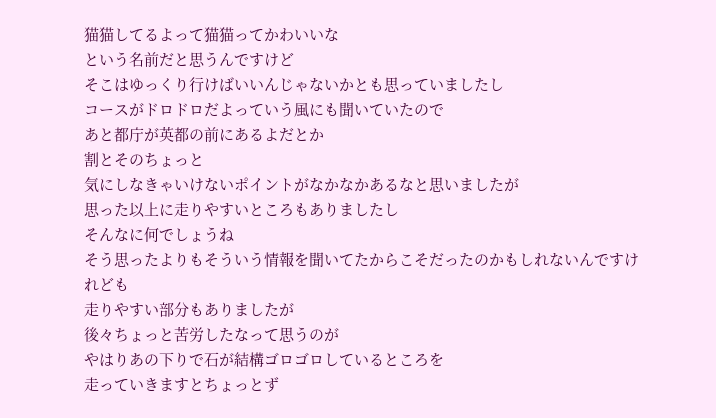猫猫してるよって猫猫ってかわいいな
という名前だと思うんですけど
そこはゆっくり行けばいいんじゃないかとも思っていましたし
コースがドロドロだよっていう風にも聞いていたので
あと都庁が英都の前にあるよだとか
割とそのちょっと
気にしなきゃいけないポイントがなかなかあるなと思いましたが
思った以上に走りやすいところもありましたし
そんなに何でしょうね
そう思ったよりもそういう情報を聞いてたからこそだったのかもしれないんですけれども
走りやすい部分もありましたが
後々ちょっと苦労したなって思うのが
やはりあの下りで石が結構ゴロゴロしているところを
走っていきますとちょっとず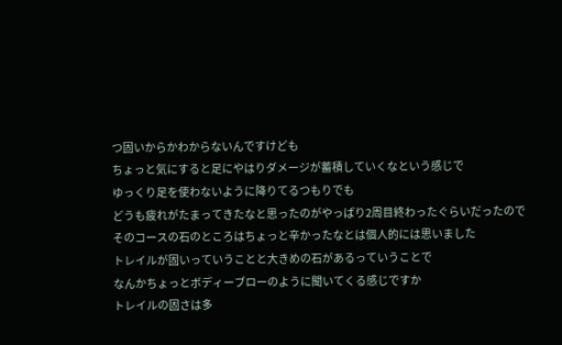つ固いからかわからないんですけども
ちょっと気にすると足にやはりダメージが蓄積していくなという感じで
ゆっくり足を使わないように降りてるつもりでも
どうも疲れがたまってきたなと思ったのがやっぱり2周目終わったぐらいだったので
そのコースの石のところはちょっと辛かったなとは個人的には思いました
トレイルが固いっていうことと大きめの石があるっていうことで
なんかちょっとボディーブローのように聞いてくる感じですか
トレイルの固さは多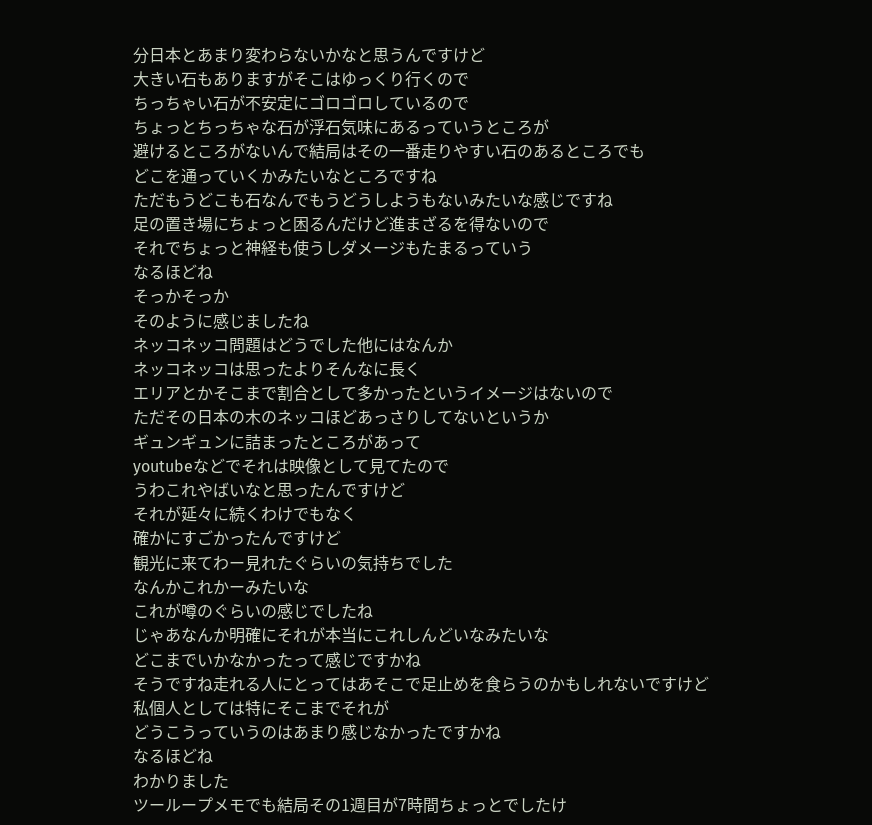分日本とあまり変わらないかなと思うんですけど
大きい石もありますがそこはゆっくり行くので
ちっちゃい石が不安定にゴロゴロしているので
ちょっとちっちゃな石が浮石気味にあるっていうところが
避けるところがないんで結局はその一番走りやすい石のあるところでも
どこを通っていくかみたいなところですね
ただもうどこも石なんでもうどうしようもないみたいな感じですね
足の置き場にちょっと困るんだけど進まざるを得ないので
それでちょっと神経も使うしダメージもたまるっていう
なるほどね
そっかそっか
そのように感じましたね
ネッコネッコ問題はどうでした他にはなんか
ネッコネッコは思ったよりそんなに長く
エリアとかそこまで割合として多かったというイメージはないので
ただその日本の木のネッコほどあっさりしてないというか
ギュンギュンに詰まったところがあって
youtubeなどでそれは映像として見てたので
うわこれやばいなと思ったんですけど
それが延々に続くわけでもなく
確かにすごかったんですけど
観光に来てわー見れたぐらいの気持ちでした
なんかこれかーみたいな
これが噂のぐらいの感じでしたね
じゃあなんか明確にそれが本当にこれしんどいなみたいな
どこまでいかなかったって感じですかね
そうですね走れる人にとってはあそこで足止めを食らうのかもしれないですけど
私個人としては特にそこまでそれが
どうこうっていうのはあまり感じなかったですかね
なるほどね
わかりました
ツーループメモでも結局その1週目が7時間ちょっとでしたけ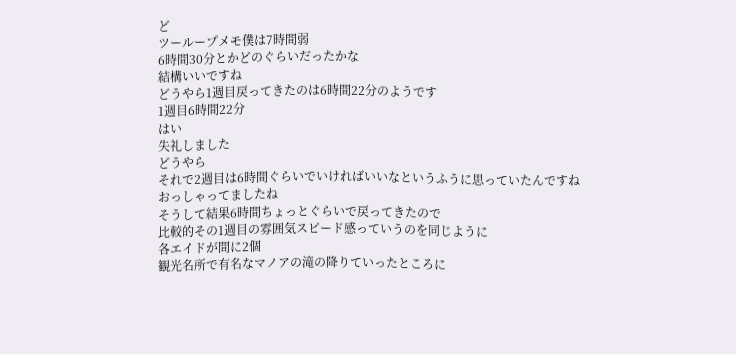ど
ツーループメモ僕は7時間弱
6時間30分とかどのぐらいだったかな
結構いいですね
どうやら1週目戻ってきたのは6時間22分のようです
1週目6時間22分
はい
失礼しました
どうやら
それで2週目は6時間ぐらいでいければいいなというふうに思っていたんですね
おっしゃってましたね
そうして結果6時間ちょっとぐらいで戻ってきたので
比較的その1週目の雰囲気スピード感っていうのを同じように
各エイドが間に2個
観光名所で有名なマノアの滝の降りていったところに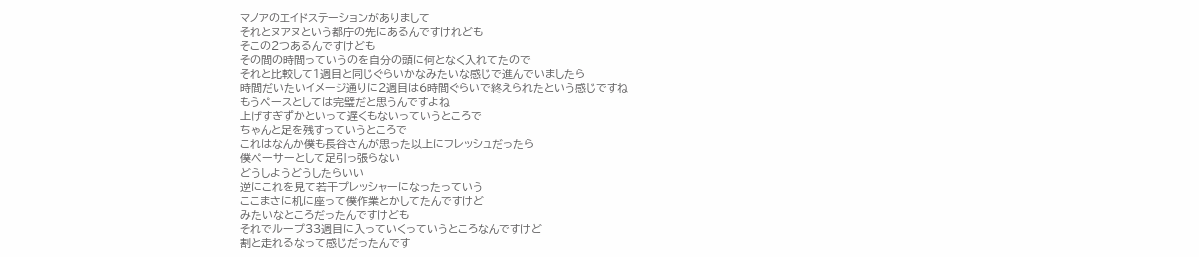マノアのエイドステーションがありまして
それとヌアヌという都庁の先にあるんですけれども
そこの2つあるんですけども
その間の時間っていうのを自分の頭に何となく入れてたので
それと比較して1週目と同じぐらいかなみたいな感じで進んでいましたら
時間だいたいイメージ通りに2週目は6時間ぐらいで終えられたという感じですね
もうペースとしては完璧だと思うんですよね
上げすぎずかといって遅くもないっていうところで
ちゃんと足を残すっていうところで
これはなんか僕も長谷さんが思った以上にフレッシュだったら
僕ペーサーとして足引っ張らない
どうしようどうしたらいい
逆にこれを見て若干プレッシャーになったっていう
ここまさに机に座って僕作業とかしてたんですけど
みたいなところだったんですけども
それでループ33週目に入っていくっていうところなんですけど
割と走れるなって感じだったんです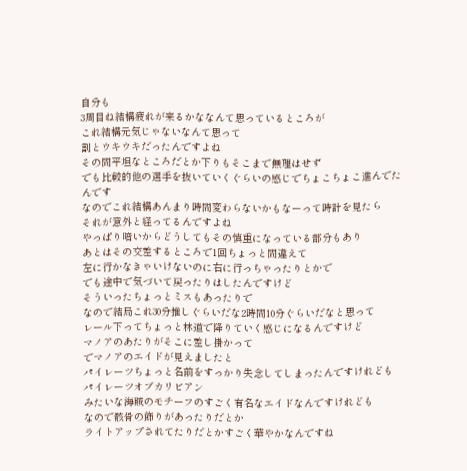自分も
3周目ね結構疲れが来るかななんて思っているところが
これ結構元気じゃないなんて思って
割とウキウキだったんですよね
その間平坦なところだとか下りもそこまで無理はせず
でも比較的他の選手を抜いていくぐらいの感じでちょこちょこ進んでたんです
なのでこれ結構あんまり時間変わらないかもなーって時計を見たら
それが意外と経ってるんですよね
やっぱり暗いからどうしてもその慎重になっている部分もあり
あとはその交差するところで1回ちょっと間違えて
左に行かなきゃいけないのに右に行っちゃったりとかで
でも途中で気づいて戻ったりはしたんですけど
そういったちょっとミスもあったりで
なので結局これ30分推しぐらいだな2時間10分ぐらいだなと思って
レール下ってちょっと林道で降りていく感じになるんですけど
マノアのあたりがそこに差し掛かって
でマノアのエイドが見えましたと
パイレーツちょっと名前をすっかり失念してしまったんですけれども
パイレーツオブカリビアン
みたいな海賊のモチーフのすごく有名なエイドなんですけれども
なので骸骨の飾りがあったりだとか
ライトアップされてたりだとかすごく華やかなんですね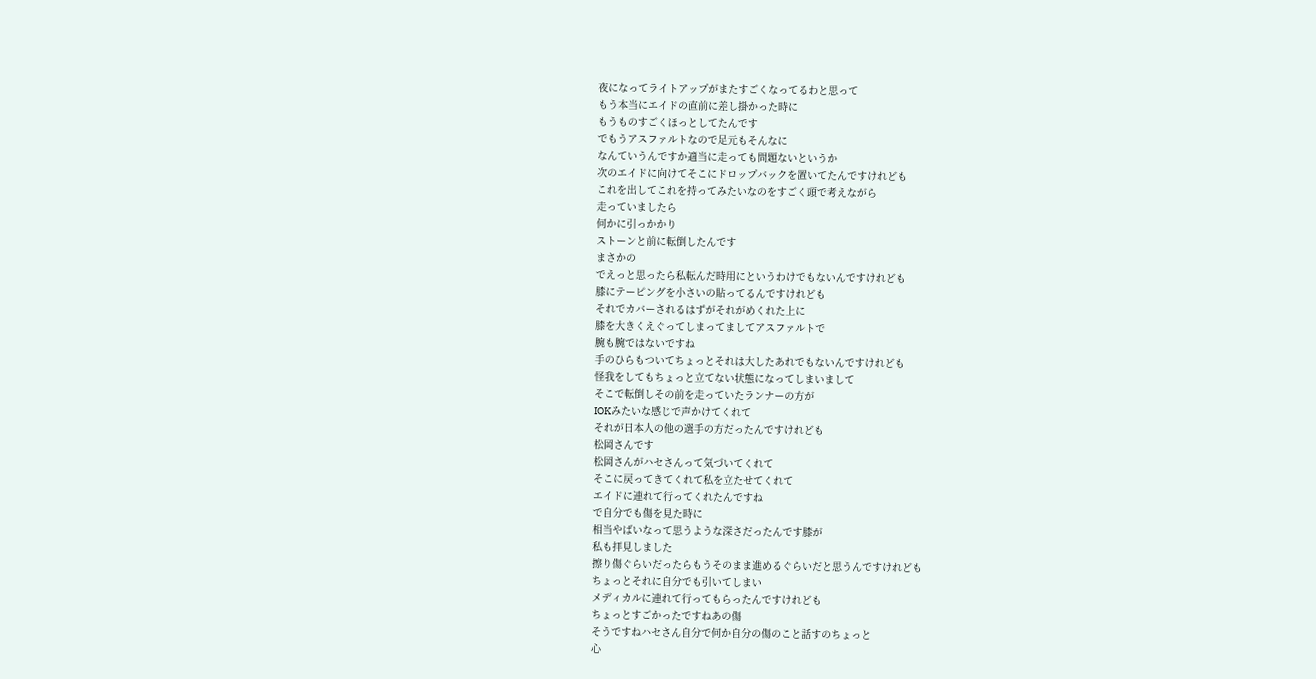夜になってライトアップがまたすごくなってるわと思って
もう本当にエイドの直前に差し掛かった時に
もうものすごくほっとしてたんです
でもうアスファルトなので足元もそんなに
なんていうんですか適当に走っても問題ないというか
次のエイドに向けてそこにドロップバックを置いてたんですけれども
これを出してこれを持ってみたいなのをすごく頭で考えながら
走っていましたら
何かに引っかかり
ストーンと前に転倒したんです
まさかの
でえっと思ったら私転んだ時用にというわけでもないんですけれども
膝にテーピングを小さいの貼ってるんですけれども
それでカバーされるはずがそれがめくれた上に
膝を大きくえぐってしまってましてアスファルトで
腕も腕ではないですね
手のひらもついてちょっとそれは大したあれでもないんですけれども
怪我をしてもちょっと立てない状態になってしまいまして
そこで転倒しその前を走っていたランナーの方が
IOKみたいな感じで声かけてくれて
それが日本人の他の選手の方だったんですけれども
松岡さんです
松岡さんがハセさんって気づいてくれて
そこに戻ってきてくれて私を立たせてくれて
エイドに連れて行ってくれたんですね
で自分でも傷を見た時に
相当やばいなって思うような深さだったんです膝が
私も拝見しました
擦り傷ぐらいだったらもうそのまま進めるぐらいだと思うんですけれども
ちょっとそれに自分でも引いてしまい
メディカルに連れて行ってもらったんですけれども
ちょっとすごかったですねあの傷
そうですねハセさん自分で何か自分の傷のこと話すのちょっと
心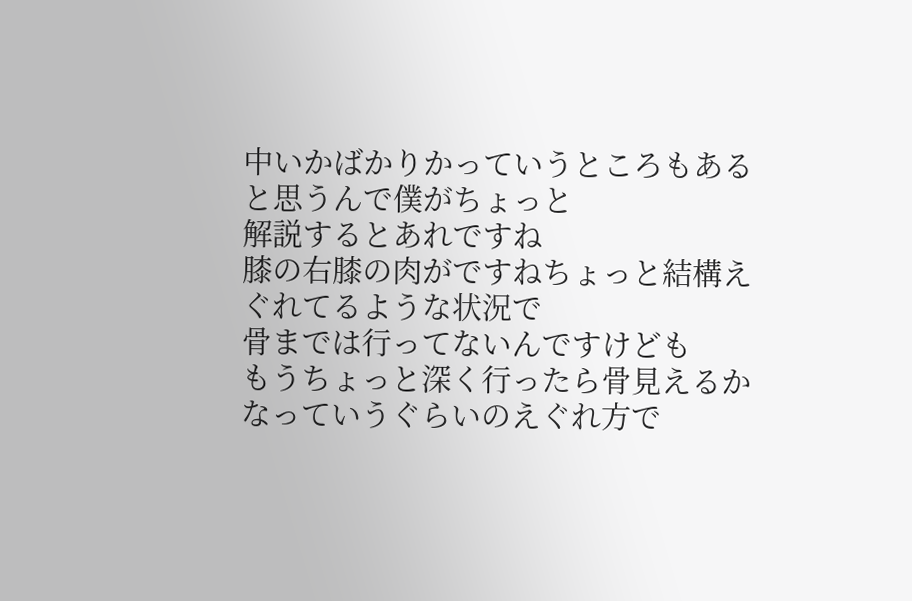中いかばかりかっていうところもあると思うんで僕がちょっと
解説するとあれですね
膝の右膝の肉がですねちょっと結構えぐれてるような状況で
骨までは行ってないんですけども
もうちょっと深く行ったら骨見えるかなっていうぐらいのえぐれ方で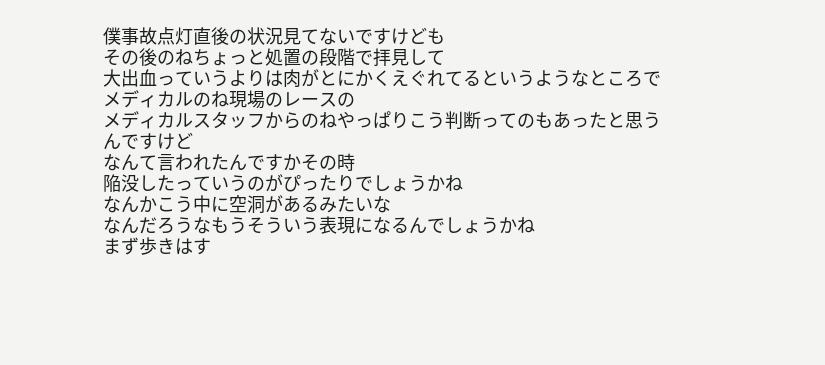僕事故点灯直後の状況見てないですけども
その後のねちょっと処置の段階で拝見して
大出血っていうよりは肉がとにかくえぐれてるというようなところで
メディカルのね現場のレースの
メディカルスタッフからのねやっぱりこう判断ってのもあったと思うんですけど
なんて言われたんですかその時
陥没したっていうのがぴったりでしょうかね
なんかこう中に空洞があるみたいな
なんだろうなもうそういう表現になるんでしょうかね
まず歩きはす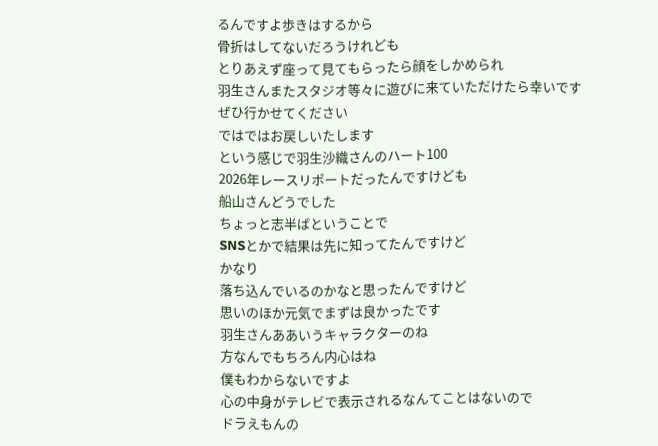るんですよ歩きはするから
骨折はしてないだろうけれども
とりあえず座って見てもらったら顔をしかめられ
羽生さんまたスタジオ等々に遊びに来ていただけたら幸いです
ぜひ行かせてください
ではではお戻しいたします
という感じで羽生沙織さんのハート100
2026年レースリポートだったんですけども
船山さんどうでした
ちょっと志半ばということで
SNSとかで結果は先に知ってたんですけど
かなり
落ち込んでいるのかなと思ったんですけど
思いのほか元気でまずは良かったです
羽生さんああいうキャラクターのね
方なんでもちろん内心はね
僕もわからないですよ
心の中身がテレビで表示されるなんてことはないので
ドラえもんの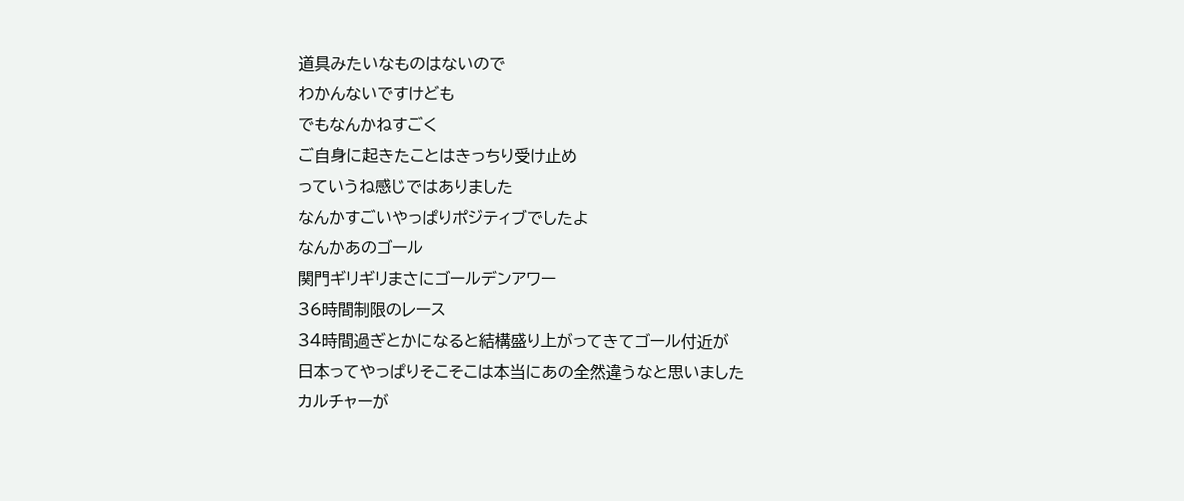道具みたいなものはないので
わかんないですけども
でもなんかねすごく
ご自身に起きたことはきっちり受け止め
っていうね感じではありました
なんかすごいやっぱりポジティブでしたよ
なんかあのゴール
関門ギリギリまさにゴールデンアワー
36時間制限のレース
34時間過ぎとかになると結構盛り上がってきてゴール付近が
日本ってやっぱりそこそこは本当にあの全然違うなと思いました
カルチャーが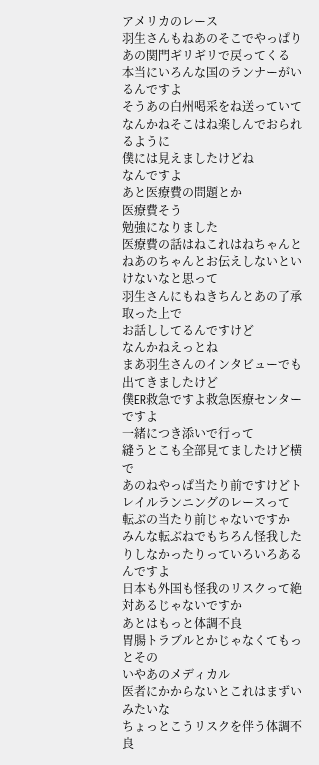アメリカのレース
羽生さんもねあのそこでやっぱりあの関門ギリギリで戻ってくる
本当にいろんな国のランナーがいるんですよ
そうあの白州喝采をね送っていて
なんかねそこはね楽しんでおられるように
僕には見えましたけどね
なんですよ
あと医療費の問題とか
医療費そう
勉強になりました
医療費の話はねこれはねちゃんとねあのちゃんとお伝えしないといけないなと思って
羽生さんにもねきちんとあの了承取った上で
お話ししてるんですけど
なんかねえっとね
まあ羽生さんのインタビューでも出てきましたけど
僕ER救急ですよ救急医療センターですよ
一緒につき添いで行って
縫うとこも全部見てましたけど横で
あのねやっぱ当たり前ですけどトレイルランニングのレースって
転ぶの当たり前じゃないですか
みんな転ぶねでもちろん怪我したりしなかったりっていろいろあるんですよ
日本も外国も怪我のリスクって絶対あるじゃないですか
あとはもっと体調不良
胃腸トラブルとかじゃなくてもっとその
いやあのメディカル
医者にかからないとこれはまずいみたいな
ちょっとこうリスクを伴う体調不良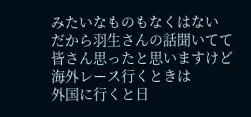みたいなものもなくはない
だから羽生さんの話聞いてて皆さん思ったと思いますけど
海外レース行くときは
外国に行くと日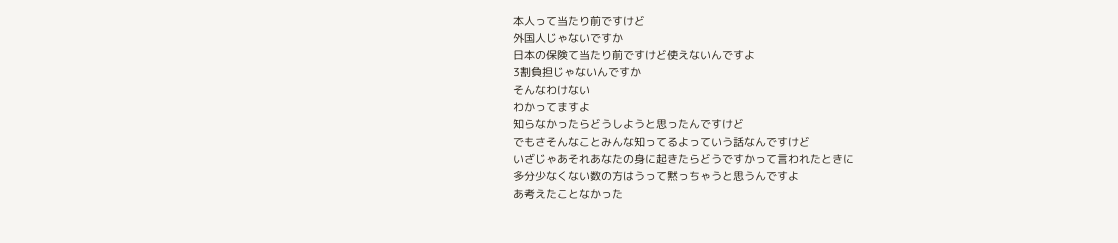本人って当たり前ですけど
外国人じゃないですか
日本の保険て当たり前ですけど使えないんですよ
3割負担じゃないんですか
そんなわけない
わかってますよ
知らなかったらどうしようと思ったんですけど
でもさそんなことみんな知ってるよっていう話なんですけど
いざじゃあそれあなたの身に起きたらどうですかって言われたときに
多分少なくない数の方はうって黙っちゃうと思うんですよ
あ考えたことなかった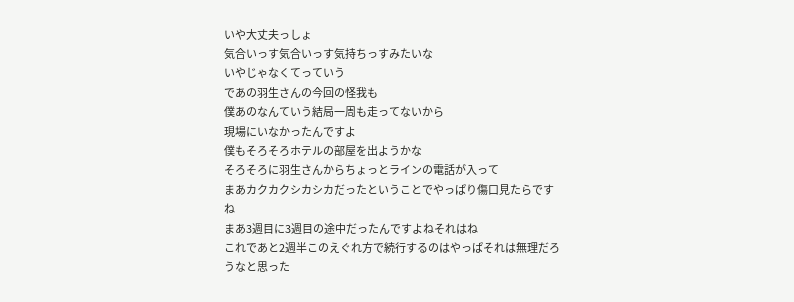いや大丈夫っしょ
気合いっす気合いっす気持ちっすみたいな
いやじゃなくてっていう
であの羽生さんの今回の怪我も
僕あのなんていう結局一周も走ってないから
現場にいなかったんですよ
僕もそろそろホテルの部屋を出ようかな
そろそろに羽生さんからちょっとラインの電話が入って
まあカクカクシカシカだったということでやっぱり傷口見たらですね
まあ3週目に3週目の途中だったんですよねそれはね
これであと2週半このえぐれ方で続行するのはやっぱそれは無理だろうなと思った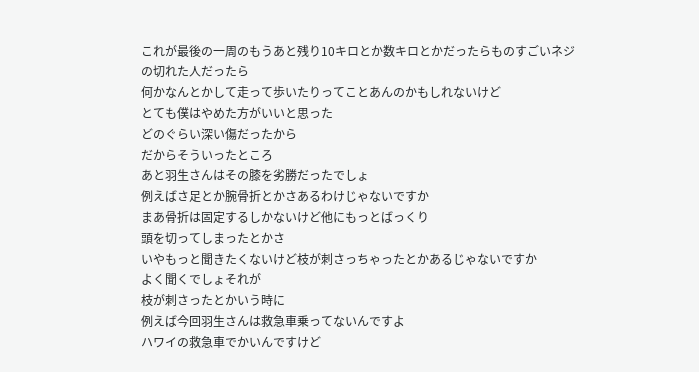これが最後の一周のもうあと残り10キロとか数キロとかだったらものすごいネジの切れた人だったら
何かなんとかして走って歩いたりってことあんのかもしれないけど
とても僕はやめた方がいいと思った
どのぐらい深い傷だったから
だからそういったところ
あと羽生さんはその膝を劣勝だったでしょ
例えばさ足とか腕骨折とかさあるわけじゃないですか
まあ骨折は固定するしかないけど他にもっとばっくり
頭を切ってしまったとかさ
いやもっと聞きたくないけど枝が刺さっちゃったとかあるじゃないですか
よく聞くでしょそれが
枝が刺さったとかいう時に
例えば今回羽生さんは救急車乗ってないんですよ
ハワイの救急車でかいんですけど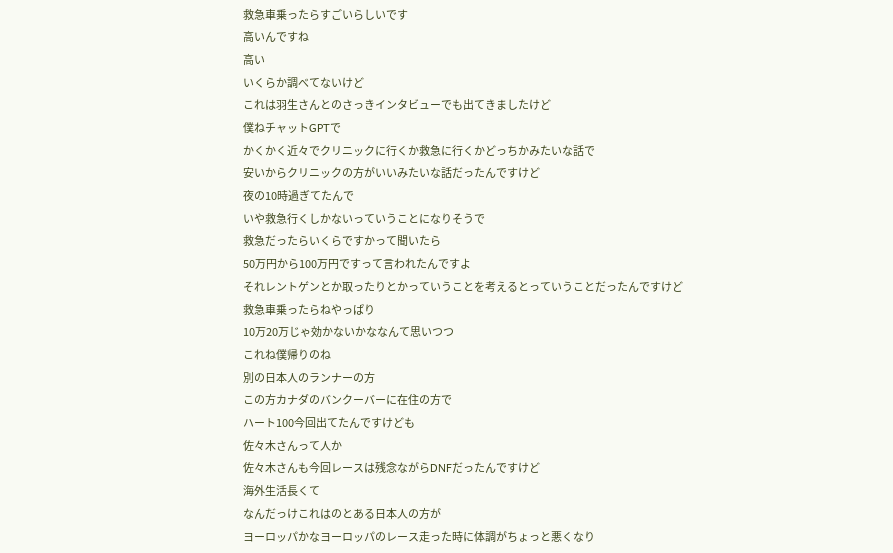救急車乗ったらすごいらしいです
高いんですね
高い
いくらか調べてないけど
これは羽生さんとのさっきインタビューでも出てきましたけど
僕ねチャットGPTで
かくかく近々でクリニックに行くか救急に行くかどっちかみたいな話で
安いからクリニックの方がいいみたいな話だったんですけど
夜の10時過ぎてたんで
いや救急行くしかないっていうことになりそうで
救急だったらいくらですかって聞いたら
50万円から100万円ですって言われたんですよ
それレントゲンとか取ったりとかっていうことを考えるとっていうことだったんですけど
救急車乗ったらねやっぱり
10万20万じゃ効かないかななんて思いつつ
これね僕帰りのね
別の日本人のランナーの方
この方カナダのバンクーバーに在住の方で
ハート100今回出てたんですけども
佐々木さんって人か
佐々木さんも今回レースは残念ながらDNFだったんですけど
海外生活長くて
なんだっけこれはのとある日本人の方が
ヨーロッパかなヨーロッパのレース走った時に体調がちょっと悪くなり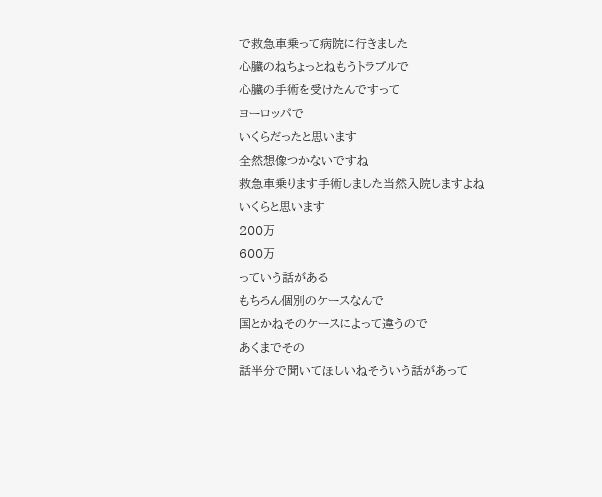で救急車乗って病院に行きました
心臓のねちょっとねもうトラブルで
心臓の手術を受けたんですって
ヨーロッパで
いくらだったと思います
全然想像つかないですね
救急車乗ります手術しました当然入院しますよね
いくらと思います
200万
600万
っていう話がある
もちろん個別のケースなんで
国とかねそのケースによって違うので
あくまでその
話半分で聞いてほしいねそういう話があって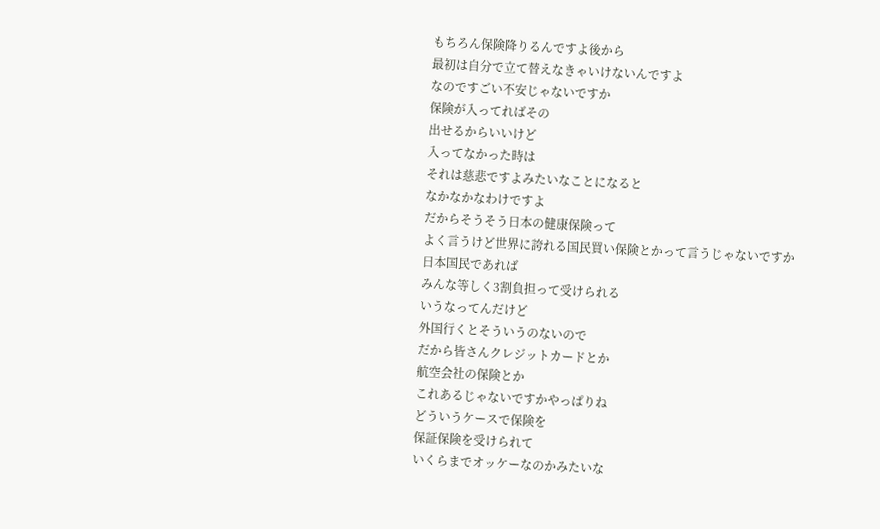もちろん保険降りるんですよ後から
最初は自分で立て替えなきゃいけないんですよ
なのですごい不安じゃないですか
保険が入ってればその
出せるからいいけど
入ってなかった時は
それは慈悲ですよみたいなことになると
なかなかなわけですよ
だからそうそう日本の健康保険って
よく言うけど世界に誇れる国民買い保険とかって言うじゃないですか
日本国民であれば
みんな等しく3割負担って受けられる
いうなってんだけど
外国行くとそういうのないので
だから皆さんクレジットカードとか
航空会社の保険とか
これあるじゃないですかやっぱりね
どういうケースで保険を
保証保険を受けられて
いくらまでオッケーなのかみたいな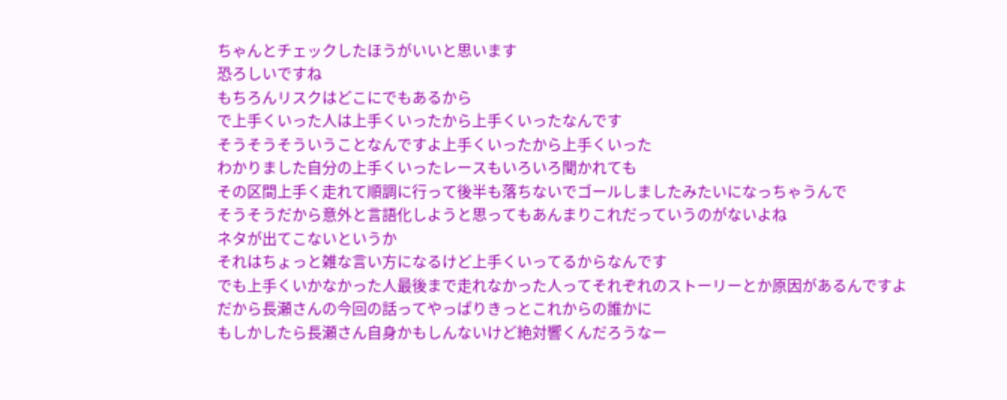ちゃんとチェックしたほうがいいと思います
恐ろしいですね
もちろんリスクはどこにでもあるから
で上手くいった人は上手くいったから上手くいったなんです
そうそうそういうことなんですよ上手くいったから上手くいった
わかりました自分の上手くいったレースもいろいろ聞かれても
その区間上手く走れて順調に行って後半も落ちないでゴールしましたみたいになっちゃうんで
そうそうだから意外と言語化しようと思ってもあんまりこれだっていうのがないよね
ネタが出てこないというか
それはちょっと雑な言い方になるけど上手くいってるからなんです
でも上手くいかなかった人最後まで走れなかった人ってそれぞれのストーリーとか原因があるんですよ
だから長瀬さんの今回の話ってやっぱりきっとこれからの誰かに
もしかしたら長瀬さん自身かもしんないけど絶対響くんだろうなー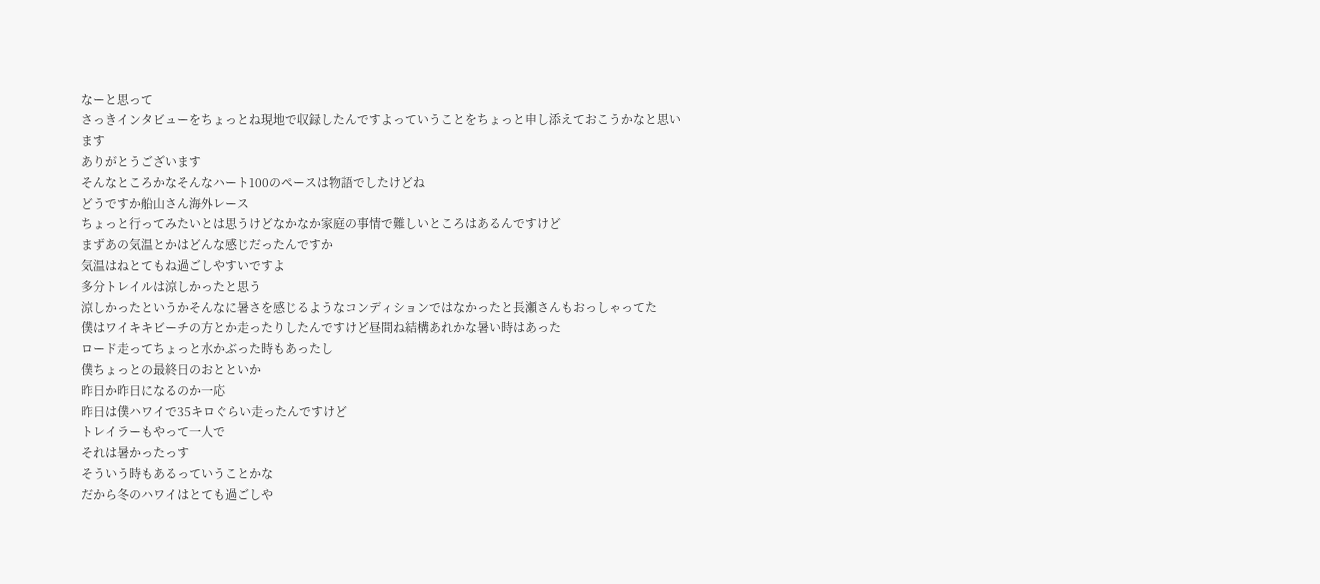なーと思って
さっきインタビューをちょっとね現地で収録したんですよっていうことをちょっと申し添えておこうかなと思います
ありがとうございます
そんなところかなそんなハート100のペースは物語でしたけどね
どうですか船山さん海外レース
ちょっと行ってみたいとは思うけどなかなか家庭の事情で難しいところはあるんですけど
まずあの気温とかはどんな感じだったんですか
気温はねとてもね過ごしやすいですよ
多分トレイルは涼しかったと思う
涼しかったというかそんなに暑さを感じるようなコンディションではなかったと長瀬さんもおっしゃってた
僕はワイキキビーチの方とか走ったりしたんですけど昼間ね結構あれかな暑い時はあった
ロード走ってちょっと水かぶった時もあったし
僕ちょっとの最終日のおとといか
昨日か昨日になるのか一応
昨日は僕ハワイで35キロぐらい走ったんですけど
トレイラーもやって一人で
それは暑かったっす
そういう時もあるっていうことかな
だから冬のハワイはとても過ごしや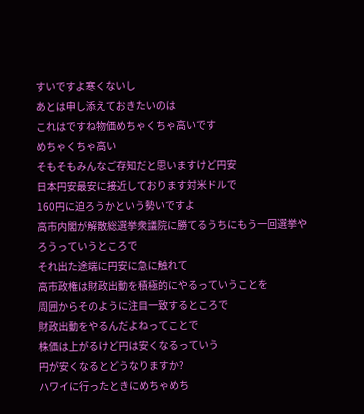すいですよ寒くないし
あとは申し添えておきたいのは
これはですね物価めちゃくちゃ高いです
めちゃくちゃ高い
そもそもみんなご存知だと思いますけど円安
日本円安最安に接近しております対米ドルで
160円に迫ろうかという勢いですよ
高市内閣が解散総選挙衆議院に勝てるうちにもう一回選挙やろうっていうところで
それ出た途端に円安に急に触れて
高市政権は財政出動を積極的にやるっていうことを
周囲からそのように注目一致するところで
財政出動をやるんだよねってことで
株価は上がるけど円は安くなるっていう
円が安くなるとどうなりますか?
ハワイに行ったときにめちゃめち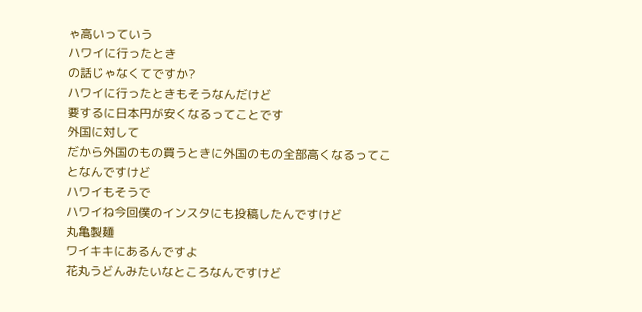ゃ高いっていう
ハワイに行ったとき
の話じゃなくてですか?
ハワイに行ったときもそうなんだけど
要するに日本円が安くなるってことです
外国に対して
だから外国のもの買うときに外国のもの全部高くなるってことなんですけど
ハワイもそうで
ハワイね今回僕のインスタにも投稿したんですけど
丸亀製麺
ワイキキにあるんですよ
花丸うどんみたいなところなんですけど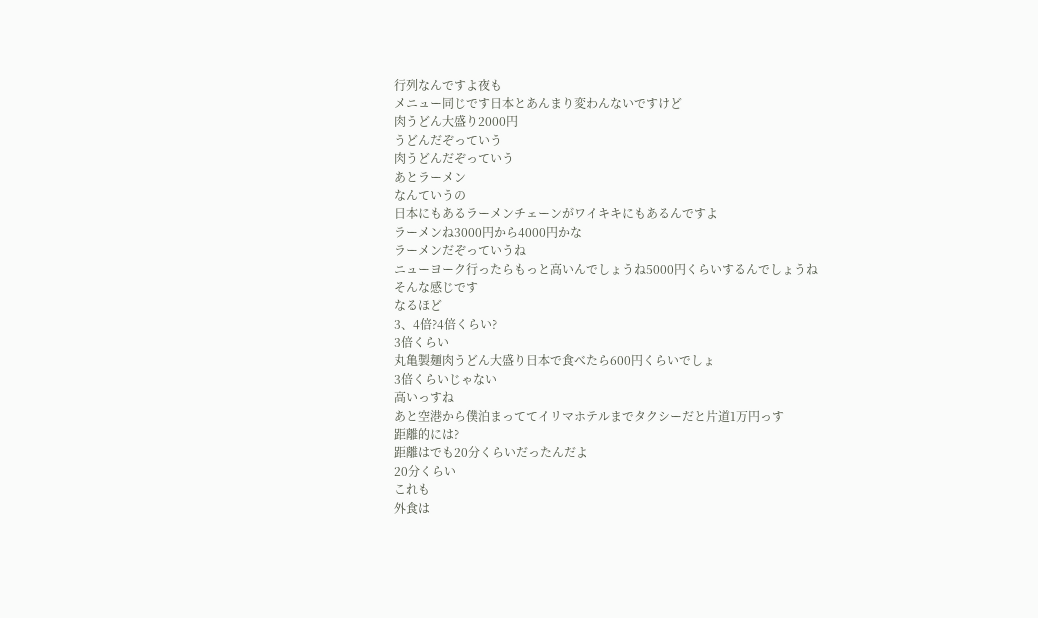行列なんですよ夜も
メニュー同じです日本とあんまり変わんないですけど
肉うどん大盛り2000円
うどんだぞっていう
肉うどんだぞっていう
あとラーメン
なんていうの
日本にもあるラーメンチェーンがワイキキにもあるんですよ
ラーメンね3000円から4000円かな
ラーメンだぞっていうね
ニューヨーク行ったらもっと高いんでしょうね5000円くらいするんでしょうね
そんな感じです
なるほど
3、4倍?4倍くらい?
3倍くらい
丸亀製麺肉うどん大盛り日本で食べたら600円くらいでしょ
3倍くらいじゃない
高いっすね
あと空港から僕泊まっててイリマホテルまでタクシーだと片道1万円っす
距離的には?
距離はでも20分くらいだったんだよ
20分くらい
これも
外食は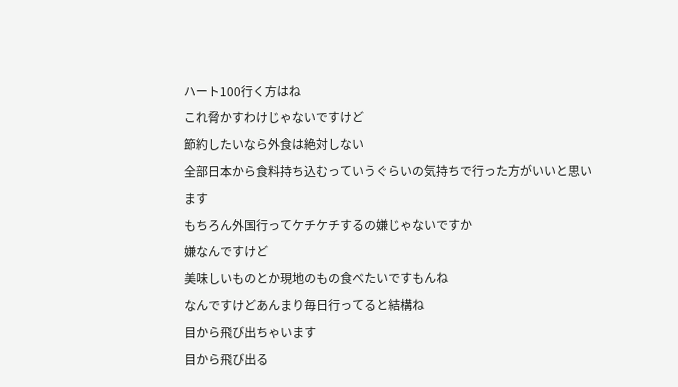ハート100行く方はね
これ脅かすわけじゃないですけど
節約したいなら外食は絶対しない
全部日本から食料持ち込むっていうぐらいの気持ちで行った方がいいと思います
もちろん外国行ってケチケチするの嫌じゃないですか
嫌なんですけど
美味しいものとか現地のもの食べたいですもんね
なんですけどあんまり毎日行ってると結構ね
目から飛び出ちゃいます
目から飛び出る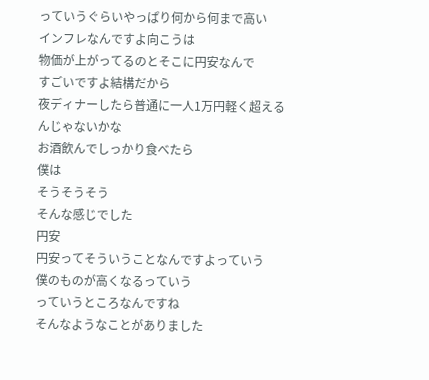っていうぐらいやっぱり何から何まで高い
インフレなんですよ向こうは
物価が上がってるのとそこに円安なんで
すごいですよ結構だから
夜ディナーしたら普通に一人1万円軽く超えるんじゃないかな
お酒飲んでしっかり食べたら
僕は
そうそうそう
そんな感じでした
円安
円安ってそういうことなんですよっていう
僕のものが高くなるっていう
っていうところなんですね
そんなようなことがありました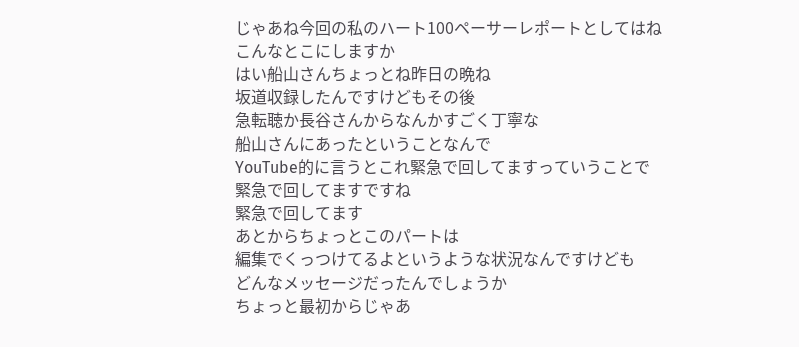じゃあね今回の私のハート100ペーサーレポートとしてはね
こんなとこにしますか
はい船山さんちょっとね昨日の晩ね
坂道収録したんですけどもその後
急転聴か長谷さんからなんかすごく丁寧な
船山さんにあったということなんで
YouTube的に言うとこれ緊急で回してますっていうことで
緊急で回してますですね
緊急で回してます
あとからちょっとこのパートは
編集でくっつけてるよというような状況なんですけども
どんなメッセージだったんでしょうか
ちょっと最初からじゃあ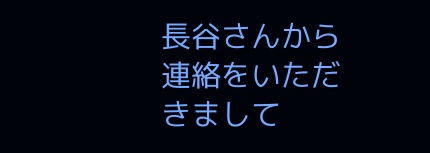長谷さんから連絡をいただきまして